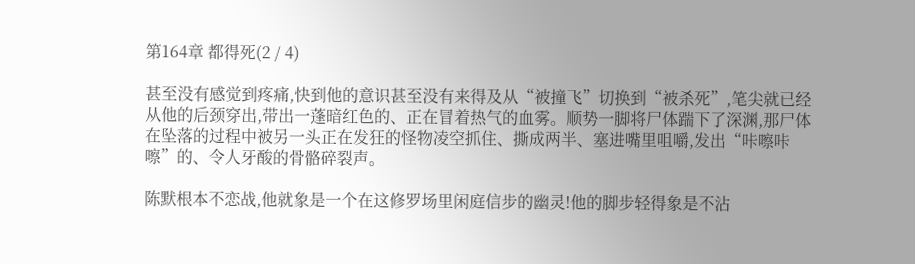第164章 都得死(2 / 4)

甚至没有感觉到疼痛,快到他的意识甚至没有来得及从“被撞飞”切换到“被杀死”,笔尖就已经从他的后颈穿出,带出一蓬暗红色的、正在冒着热气的血雾。顺势一脚将尸体踹下了深渊,那尸体在坠落的过程中被另一头正在发狂的怪物凌空抓住、撕成两半、塞进嘴里咀嚼,发出“咔嚓咔嚓”的、令人牙酸的骨骼碎裂声。

陈默根本不恋战,他就象是一个在这修罗场里闲庭信步的幽灵!他的脚步轻得象是不沾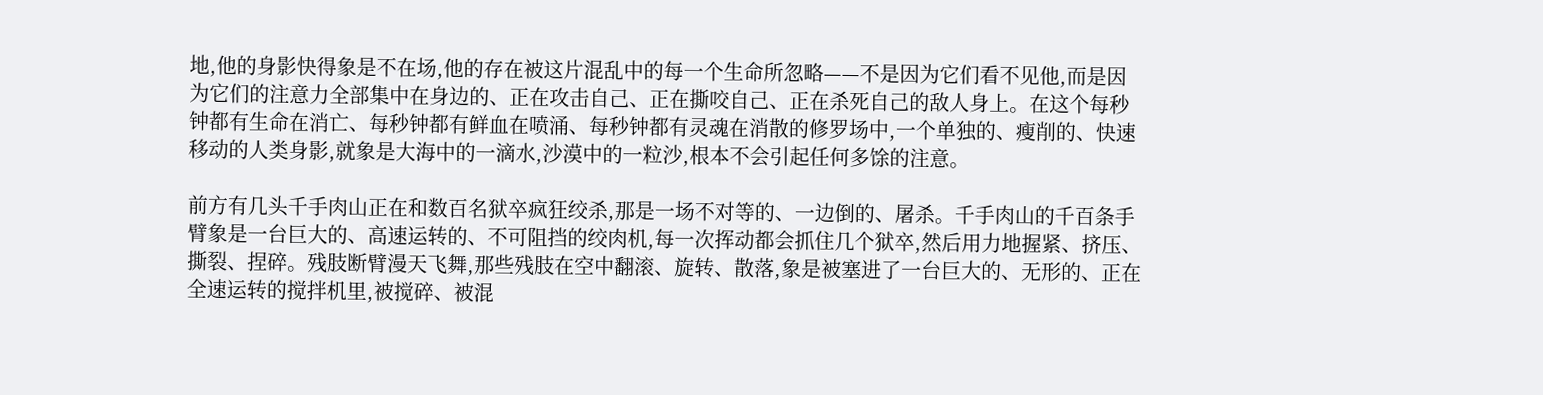地,他的身影快得象是不在场,他的存在被这片混乱中的每一个生命所忽略——不是因为它们看不见他,而是因为它们的注意力全部集中在身边的、正在攻击自己、正在撕咬自己、正在杀死自己的敌人身上。在这个每秒钟都有生命在消亡、每秒钟都有鲜血在喷涌、每秒钟都有灵魂在消散的修罗场中,一个单独的、瘦削的、快速移动的人类身影,就象是大海中的一滴水,沙漠中的一粒沙,根本不会引起任何多馀的注意。

前方有几头千手肉山正在和数百名狱卒疯狂绞杀,那是一场不对等的、一边倒的、屠杀。千手肉山的千百条手臂象是一台巨大的、高速运转的、不可阻挡的绞肉机,每一次挥动都会抓住几个狱卒,然后用力地握紧、挤压、撕裂、捏碎。残肢断臂漫天飞舞,那些残肢在空中翻滚、旋转、散落,象是被塞进了一台巨大的、无形的、正在全速运转的搅拌机里,被搅碎、被混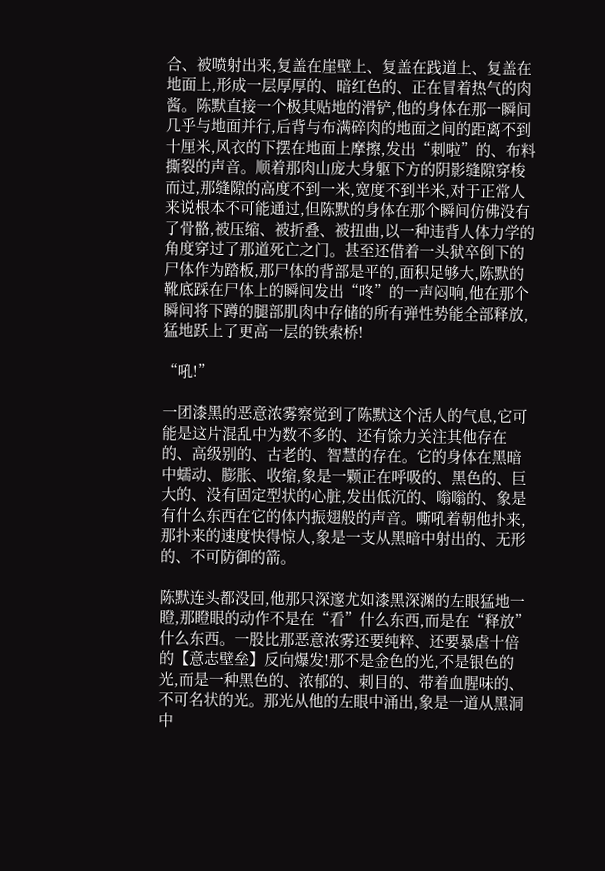合、被喷射出来,复盖在崖壁上、复盖在践道上、复盖在地面上,形成一层厚厚的、暗红色的、正在冒着热气的肉酱。陈默直接一个极其贴地的滑铲,他的身体在那一瞬间几乎与地面并行,后背与布满碎肉的地面之间的距离不到十厘米,风衣的下摆在地面上摩擦,发出“刺啦”的、布料撕裂的声音。顺着那肉山庞大身躯下方的阴影缝隙穿梭而过,那缝隙的高度不到一米,宽度不到半米,对于正常人来说根本不可能通过,但陈默的身体在那个瞬间仿佛没有了骨骼,被压缩、被折叠、被扭曲,以一种违背人体力学的角度穿过了那道死亡之门。甚至还借着一头狱卒倒下的尸体作为踏板,那尸体的背部是平的,面积足够大,陈默的靴底踩在尸体上的瞬间发出“咚”的一声闷响,他在那个瞬间将下蹲的腿部肌肉中存储的所有弹性势能全部释放,猛地跃上了更高一层的铁索桥!

“吼!”

一团漆黑的恶意浓雾察觉到了陈默这个活人的气息,它可能是这片混乱中为数不多的、还有馀力关注其他存在的、高级别的、古老的、智慧的存在。它的身体在黑暗中蠕动、膨胀、收缩,象是一颗正在呼吸的、黑色的、巨大的、没有固定型状的心脏,发出低沉的、嗡嗡的、象是有什么东西在它的体内振翅般的声音。嘶吼着朝他扑来,那扑来的速度快得惊人,象是一支从黑暗中射出的、无形的、不可防御的箭。

陈默连头都没回,他那只深邃尤如漆黑深渊的左眼猛地一瞪,那瞪眼的动作不是在“看”什么东西,而是在“释放”什么东西。一股比那恶意浓雾还要纯粹、还要暴虐十倍的【意志壁垒】反向爆发!那不是金色的光,不是银色的光,而是一种黑色的、浓郁的、刺目的、带着血腥味的、不可名状的光。那光从他的左眼中涌出,象是一道从黑洞中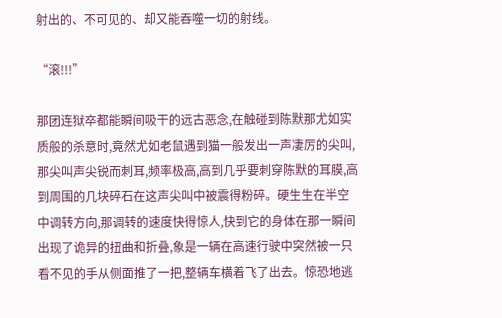射出的、不可见的、却又能吞噬一切的射线。

“滚!!!”

那团连狱卒都能瞬间吸干的远古恶念,在触碰到陈默那尤如实质般的杀意时,竟然尤如老鼠遇到猫一般发出一声凄厉的尖叫,那尖叫声尖锐而刺耳,频率极高,高到几乎要刺穿陈默的耳膜,高到周围的几块碎石在这声尖叫中被震得粉碎。硬生生在半空中调转方向,那调转的速度快得惊人,快到它的身体在那一瞬间出现了诡异的扭曲和折叠,象是一辆在高速行驶中突然被一只看不见的手从侧面推了一把,整辆车横着飞了出去。惊恐地逃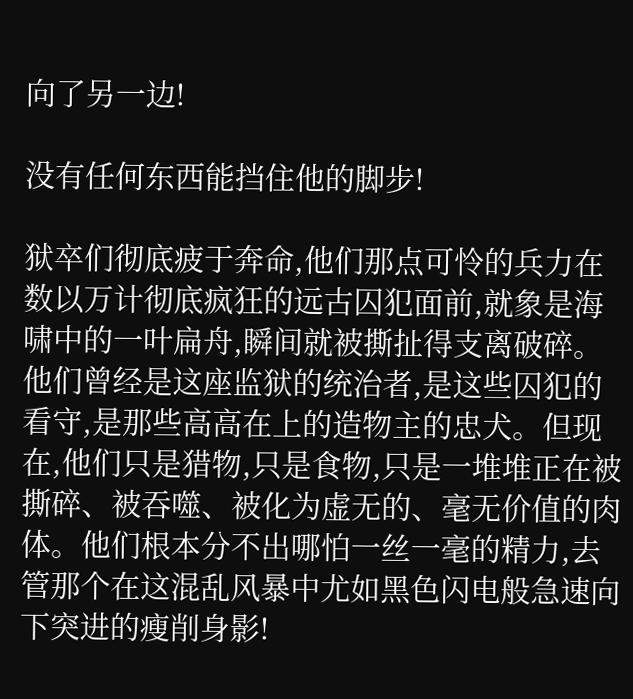向了另一边!

没有任何东西能挡住他的脚步!

狱卒们彻底疲于奔命,他们那点可怜的兵力在数以万计彻底疯狂的远古囚犯面前,就象是海啸中的一叶扁舟,瞬间就被撕扯得支离破碎。他们曾经是这座监狱的统治者,是这些囚犯的看守,是那些高高在上的造物主的忠犬。但现在,他们只是猎物,只是食物,只是一堆堆正在被撕碎、被吞噬、被化为虚无的、毫无价值的肉体。他们根本分不出哪怕一丝一毫的精力,去管那个在这混乱风暴中尤如黑色闪电般急速向下突进的瘦削身影!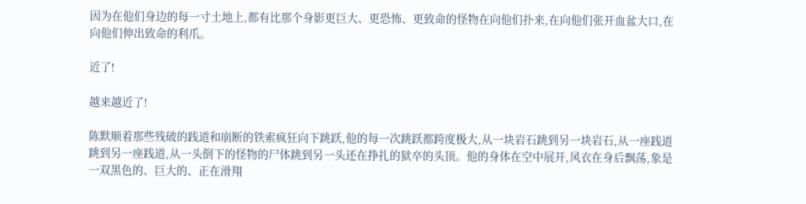因为在他们身边的每一寸土地上,都有比那个身影更巨大、更恐怖、更致命的怪物在向他们扑来,在向他们张开血盆大口,在向他们伸出致命的利爪。

近了!

越来越近了!

陈默顺着那些残破的践道和崩断的铁索疯狂向下跳跃,他的每一次跳跃都跨度极大,从一块岩石跳到另一块岩石,从一座践道跳到另一座践道,从一头倒下的怪物的尸体跳到另一头还在挣扎的狱卒的头顶。他的身体在空中展开,风衣在身后飘荡,象是一双黑色的、巨大的、正在滑翔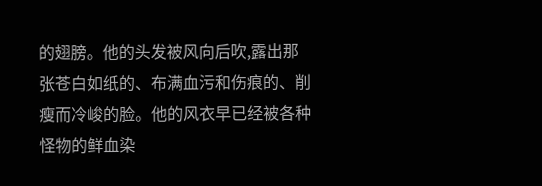的翅膀。他的头发被风向后吹,露出那张苍白如纸的、布满血污和伤痕的、削瘦而冷峻的脸。他的风衣早已经被各种怪物的鲜血染